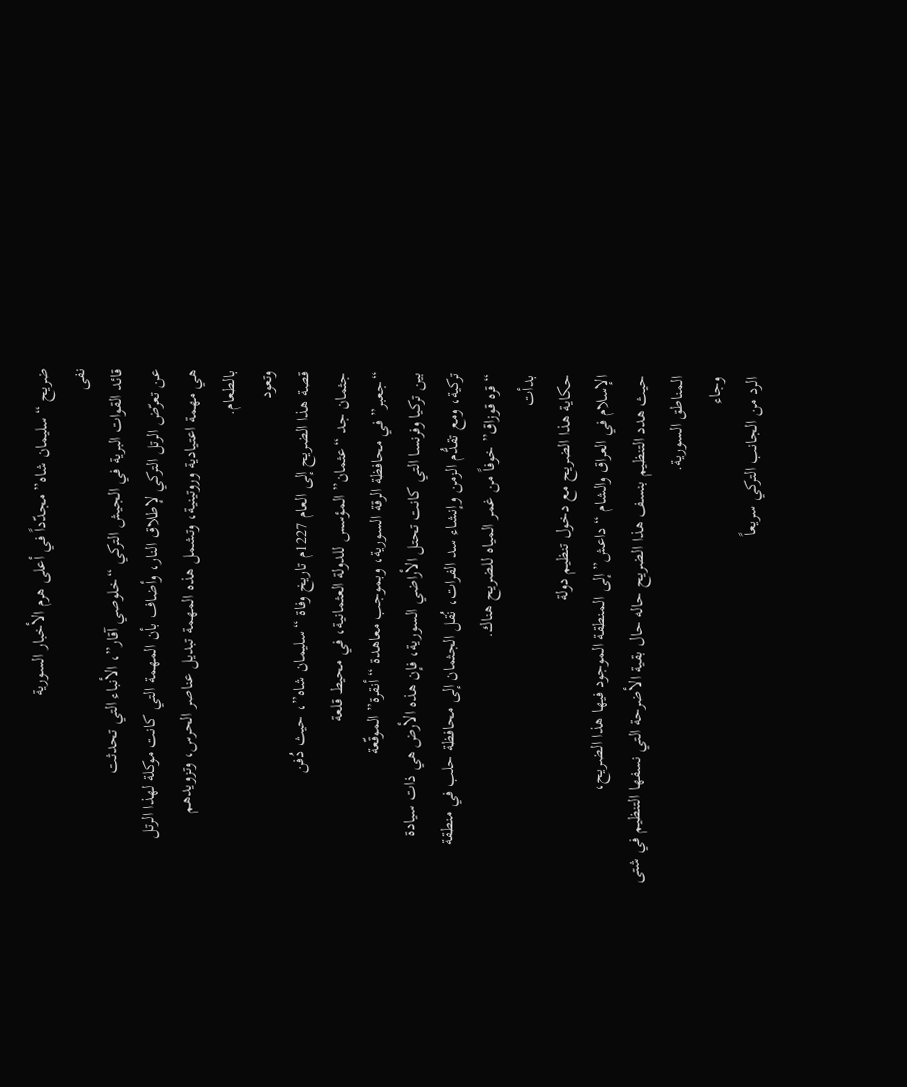ضريح “سليمان شاه” مجدّداً في أعلى هرم الأخبار السورية
نفى
قائد القوات البرية في الجيش التركي “خلوصي آقار”، الأنباء التي تحدثت
عن تعرّض الرتل التركي لإطلاق النار، وأضاف بأن المهمة التي كانت موكلة لهذا الرتل
هي مهمة اعتيادية وروتينية، وتشمل هذه المهمة تبديل عناصر الحرس، وتزويدهم
بالطعام.
وتعود
قصة هذا الضريح إلى العام 1227م تاريخ وفاة “سليمان شاه”، حيث دُفن
جثمان جد “عثمان” المؤسس للدولة العثمانية، في محيط قلعة
“جعبر” في محافظة الرقة السورية، وبموجب معاهدة “أنقرة” الموقّعة
بين تركيا وفرنسا التي كانت تحتل الأراضي السورية، فإن هذه الأرض هي ذات سيادة
تركية، ومع تقدُّم الزمن وإنشاء سد الفرات، نُقل الجثمان إلى محافظة حلب في منطقة
“قره قوزاق” خوفاً من غمر المياه للضريح هناك.
بدأت
حكاية هذا الضريح مع دخول تنظيم دولة
الإسلام في العراق والشام “داعش” إلى المنطقة الموجود فيها هذا الضريح،
حيث هدد التنظيم بنسف هذا الضريح حاله حال بقية الأضرحة التي نسفها التنظيم في شتى
المناطق السورية.
وجاء
الرد من الجانب التركي سريعاً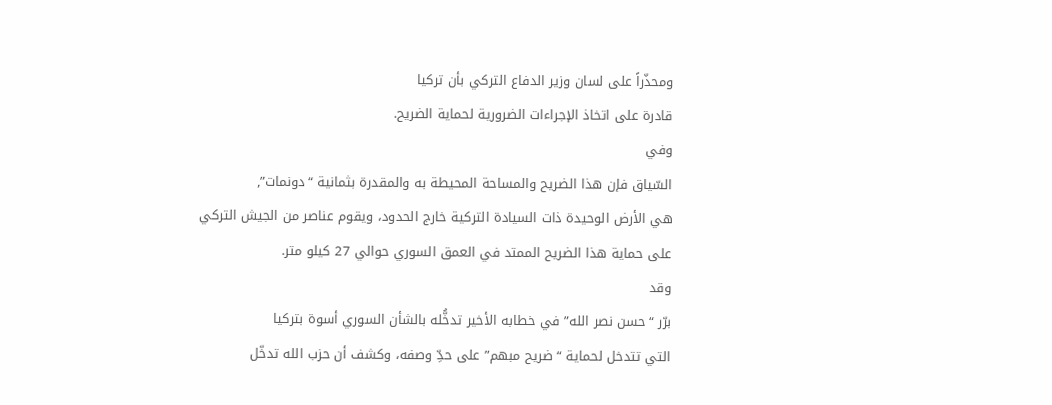ومحذّراً على لسان وزير الدفاع التركي بأن تركيا
قادرة على اتخاذ الإجراءات الضرورية لحماية الضريح.
وفي
السّياق فإن هذا الضريح والمساحة المحيطة به والمقدرة بثمانية “دونمات”,
هي الأرض الوحيدة ذات السيادة التركية خارج الحدود، ويقوم عناصر من الجيش التركي
على حماية هذا الضريح الممتد في العمق السوري حوالي 27 كيلو متر.
وقد
برّر “حسن نصر الله” في خطابه الأخير تدخُّله بالشأن السوري أسوة بتركيا
التي تتدخل لحماية “ضريح مبهم” على حدِّ وصفه، وكشف أن حزب الله تدخّل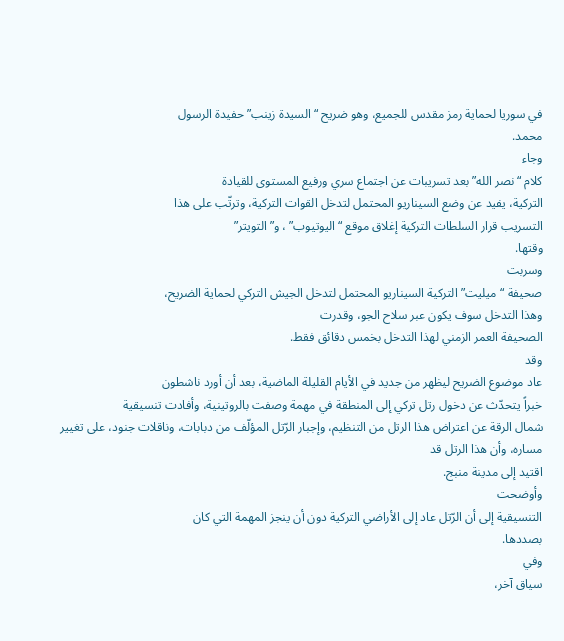في سوريا لحماية رمز مقدس للجميع، وهو ضريح “السيدة زينب” حفيدة الرسول
محمد.
وجاء
كلام “نصر الله” بعد تسريبات عن اجتماع سري ورفيع المستوى للقيادة
التركية، يفيد عن وضع السيناريو المحتمل لتدخل القوات التركية، وترتّب على هذا
التسريب قرار السلطات التركية إغلاق موقع “اليوتيوب” ، و”التويتر”
وقتها.
وسربت
صحيفة “ميليت” التركية السيناريو المحتمل لتدخل الجيش التركي لحماية الضريح،
وهذا التدخل سوف يكون عبر سلاح الجو، وقدرت
الصحيفة العمر الزمني لهذا التدخل بخمس دقائق فقط.
وقد
عاد موضوع الضريح ليظهر من جديد في الأيام القليلة الماضية، بعد أن أورد ناشطون
خبراً يتحدّث عن دخول رتل تركي إلى المنطقة في مهمة وصفت بالروتينية، وأفادت تنسيقية
شمال الرقة عن اعتراض هذا الرتل من التنظيم، وإجبار الرّتل المؤلّف من دبابات، وناقلات جنود، على تغيير مساره، وأن هذا الرتل قد
اقتيد إلى مدينة منبج.
وأوضحت
التنسيقية إلى أن الرّتل عاد إلى الأراضي التركية دون أن ينجز المهمة التي كان
بصددها.
وفي
سياق آخر،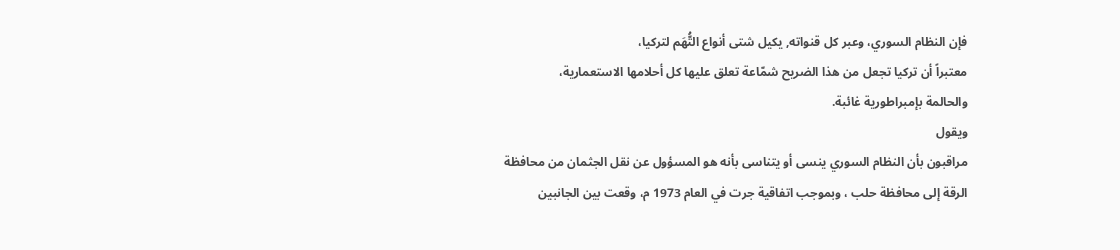فإن النظام السوري، وعبر كل قنواته, يكيل شتى أنواع التُّهَم لتركيا،
معتبراً أن تركيا تجعل من هذا الضريح شمّاعة تعلق عليها كل أحلامها الاستعمارية،
والحالمة بإمبراطورية غائبة.
ويقول
مراقبون بأن النظام السوري ينسى أو يتناسى بأنه هو المسؤول عن نقل الجثمان من محافظة
الرقة إلى محافظة حلب ، وبموجب اتفاقية جرت في العام 1973 م، وقعت بين الجانبين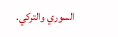السوري والتركي.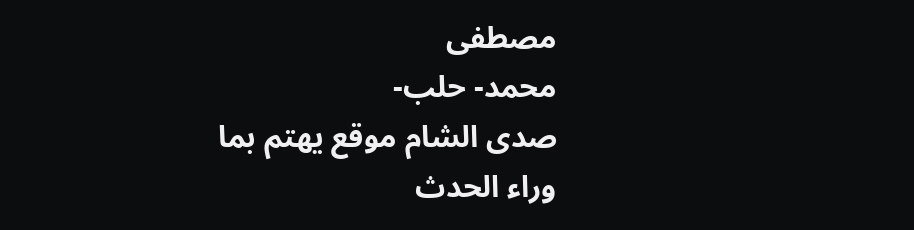مصطفى
محمد- حلب-
صدى الشام موقع يهتم بما وراء الحدث